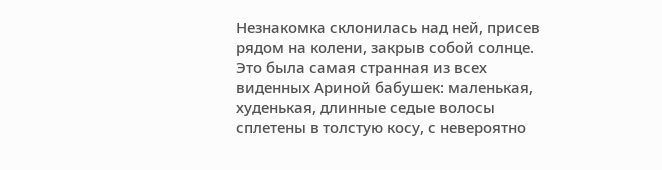Незнакомка склонилась над ней, присев рядом на колени, закрыв собой солнце. Это была самая странная из всех виденных Ариной бабушек: маленькая, худенькая, длинные седые волосы сплетены в толстую косу, с невероятно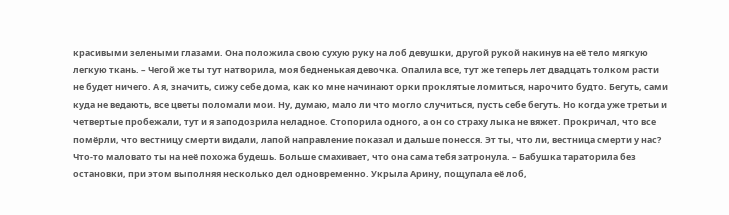красивыми зелеными глазами. Она положила свою сухую руку на лоб девушки, другой рукой накинув на её тело мягкую легкую ткань. – Чегой же ты тут натворила, моя бедненькая девочка. Опалила все, тут же теперь лет двадцать толком расти не будет ничего. А я, значить, сижу себе дома, как ко мне начинают орки проклятые ломиться, нарочито будто. Бегуть, сами куда не ведають, все цветы поломали мои. Ну, думаю, мало ли что могло случиться, пусть себе бегуть. Но когда уже третьи и четвертые пробежали, тут и я заподозрила неладное. Стопорила одного, а он со страху лыка не вяжет. Прокричал, что все помёрли, что вестницу смерти видали, лапой направление показал и дальше понесся. Эт ты, что ли, вестница смерти у нас? Что-то маловато ты на неё похожа будешь. Больше смахивает, что она сама тебя затронула. – Бабушка тараторила без остановки, при этом выполняя несколько дел одновременно. Укрыла Арину, пощупала её лоб,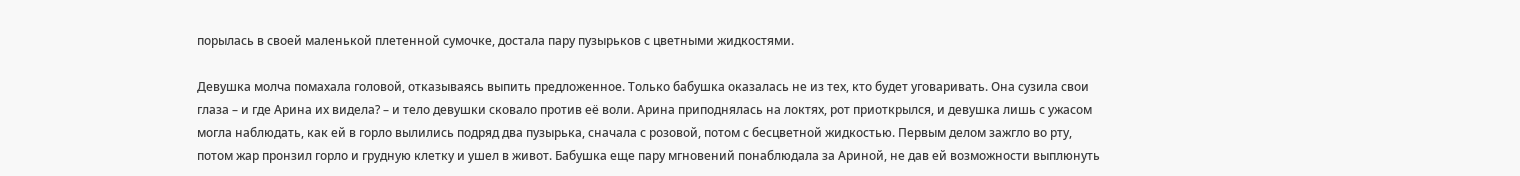порылась в своей маленькой плетенной сумочке, достала пару пузырьков с цветными жидкостями.

Девушка молча помахала головой, отказываясь выпить предложенное. Только бабушка оказалась не из тех, кто будет уговаривать. Она сузила свои глаза – и где Арина их видела? – и тело девушки сковало против её воли. Арина приподнялась на локтях, рот приоткрылся, и девушка лишь с ужасом могла наблюдать, как ей в горло вылились подряд два пузырька, сначала с розовой, потом с бесцветной жидкостью. Первым делом зажгло во рту, потом жар пронзил горло и грудную клетку и ушел в живот. Бабушка еще пару мгновений понаблюдала за Ариной, не дав ей возможности выплюнуть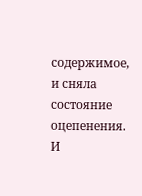содержимое, и сняла состояние оцепенения. И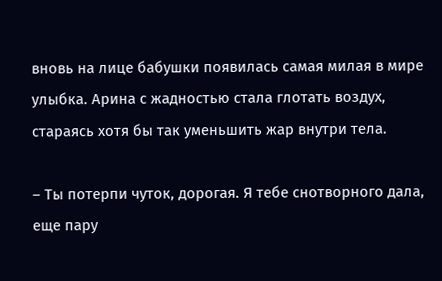вновь на лице бабушки появилась самая милая в мире улыбка. Арина с жадностью стала глотать воздух, стараясь хотя бы так уменьшить жар внутри тела.

– Ты потерпи чуток, дорогая. Я тебе снотворного дала, еще пару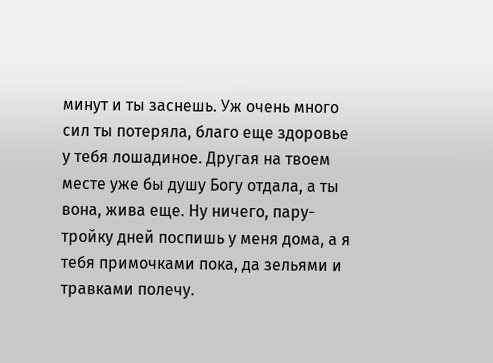минут и ты заснешь. Уж очень много сил ты потеряла, благо еще здоровье у тебя лошадиное. Другая на твоем месте уже бы душу Богу отдала, а ты вона, жива еще. Ну ничего, пару-тройку дней поспишь у меня дома, а я тебя примочками пока, да зельями и травками полечу.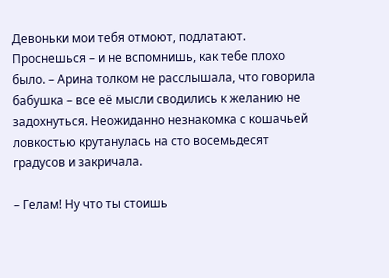Девоньки мои тебя отмоют, подлатают. Проснешься – и не вспомнишь, как тебе плохо было. – Арина толком не расслышала, что говорила бабушка – все её мысли сводились к желанию не задохнуться. Неожиданно незнакомка с кошачьей ловкостью крутанулась на сто восемьдесят градусов и закричала.

– Гелам! Ну что ты стоишь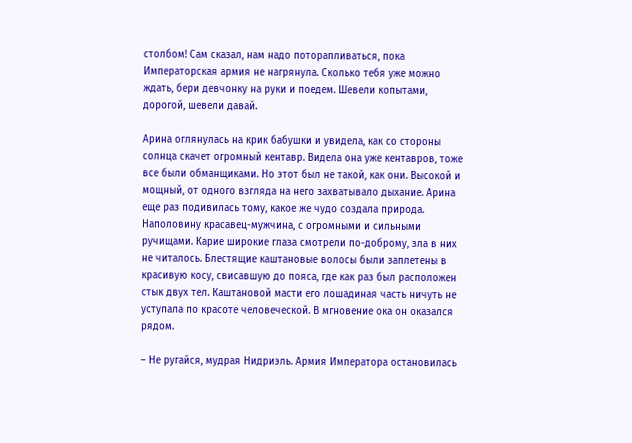столбом! Сам сказал, нам надо поторапливаться, пока Императорская армия не нагрянула. Сколько тебя уже можно ждать, бери девчонку на руки и поедем. Шевели копытами, дорогой, шевели давай.

Арина оглянулась на крик бабушки и увидела, как со стороны солнца скачет огромный кентавр. Видела она уже кентавров, тоже все были обманщиками. Но этот был не такой, как они. Высокой и мощный, от одного взгляда на него захватывало дыхание. Арина еще раз подивилась тому, какое же чудо создала природа. Наполовину красавец-мужчина, с огромными и сильными ручищами. Карие широкие глаза смотрели по-доброму, зла в них не читалось. Блестящие каштановые волосы были заплетены в красивую косу, свисавшую до пояса, где как раз был расположен стык двух тел. Каштановой масти его лошадиная часть ничуть не уступала по красоте человеческой. В мгновение ока он оказался рядом.

– Не ругайся, мудрая Нидриэль. Армия Императора остановилась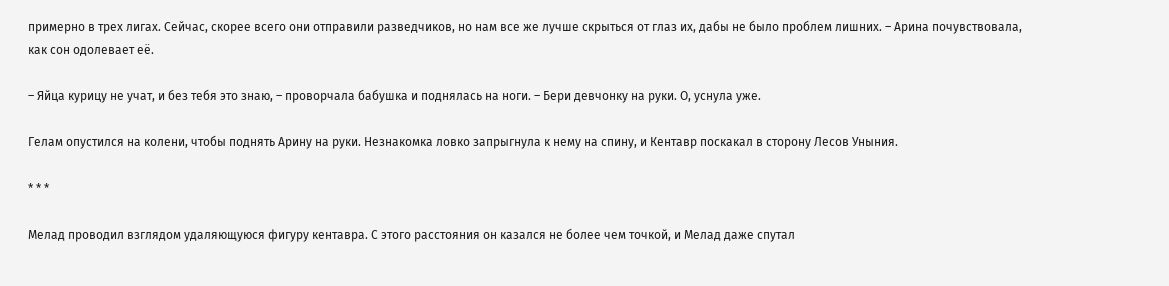примерно в трех лигах. Сейчас, скорее всего они отправили разведчиков, но нам все же лучше скрыться от глаз их, дабы не было проблем лишних. – Арина почувствовала, как сон одолевает её.

– Яйца курицу не учат, и без тебя это знаю, – проворчала бабушка и поднялась на ноги. – Бери девчонку на руки. О, уснула уже.

Гелам опустился на колени, чтобы поднять Арину на руки. Незнакомка ловко запрыгнула к нему на спину, и Кентавр поскакал в сторону Лесов Уныния.

* * *

Мелад проводил взглядом удаляющуюся фигуру кентавра. С этого расстояния он казался не более чем точкой, и Мелад даже спутал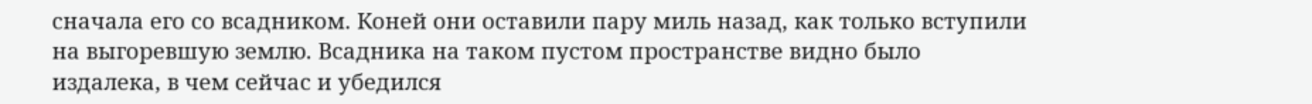сначала его со всадником. Коней они оставили пару миль назад, как только вступили на выгоревшую землю. Всадника на таком пустом пространстве видно было издалека, в чем сейчас и убедился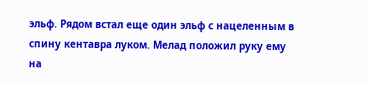эльф. Рядом встал еще один эльф с нацеленным в спину кентавра луком. Мелад положил руку ему на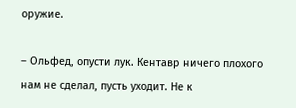оружие.

– Ольфед, опусти лук. Кентавр ничего плохого нам не сделал, пусть уходит. Не к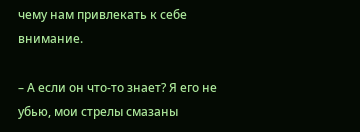чему нам привлекать к себе внимание.

– А если он что-то знает? Я его не убью, мои стрелы смазаны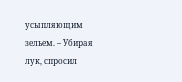усыпляющим зельем. – Убирая лук, спросил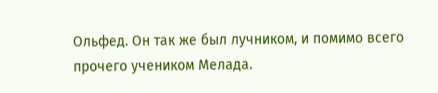Ольфед. Он так же был лучником, и помимо всего прочего учеником Мелада.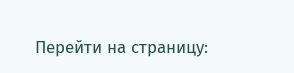Перейти на страницу: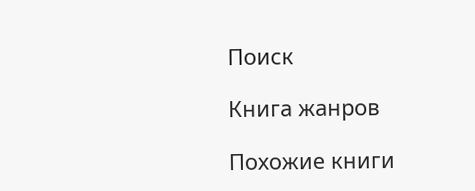Поиск

Книга жанров

Похожие книги